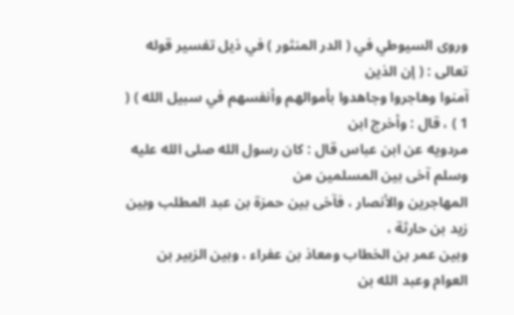وروى السيوطي في ( الدر المنثور ) في ذيل تفسير قوله تعالى : ( إن الذين
آمنوا وهاجروا وجاهدوا بأموالهم وأنفسهم في سبيل الله ) ( 1 ) ، قال : وأخرج ابن
مردويه عن ابن عباس قال : كان رسول الله صلى الله عليه وسلم آخى بين المسلمين من
المهاجرين والأنصار ، فآخى بين حمزة بن عبد المطلب وبين زيد بن حارثة ،
وبين عمر بن الخطاب ومعاذ بن عفراء ، وبين الزبير بن العوام وعبد الله بن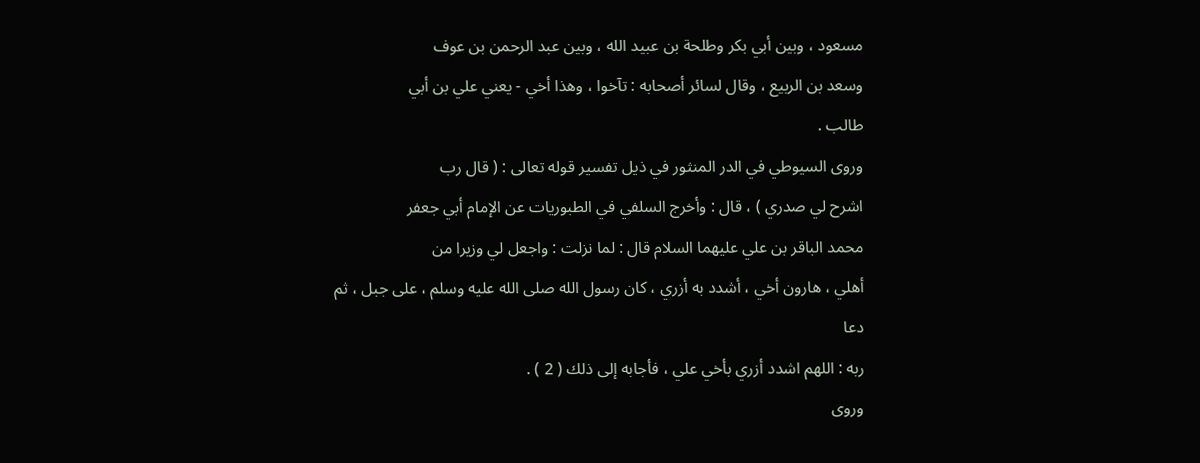مسعود ، وبين أبي بكر وطلحة بن عبيد الله ، وبين عبد الرحمن بن عوف
وسعد بن الربيع ، وقال لسائر أصحابه : تآخوا ، وهذا أخي - يعني علي بن أبي
طالب .
وروى السيوطي في الدر المنثور في ذيل تفسير قوله تعالى : ( قال رب
اشرح لي صدري ) ، قال : وأخرج السلفي في الطبوريات عن الإمام أبي جعفر
محمد الباقر بن علي عليهما السلام قال : لما نزلت : واجعل لي وزيرا من
أهلي ، هارون أخي ، أشدد به أزري ، كان رسول الله صلى الله عليه وسلم ، على جبل ، ثم دعا
ربه : اللهم اشدد أزري بأخي علي ، فأجابه إلى ذلك ( 2 ) .
وروى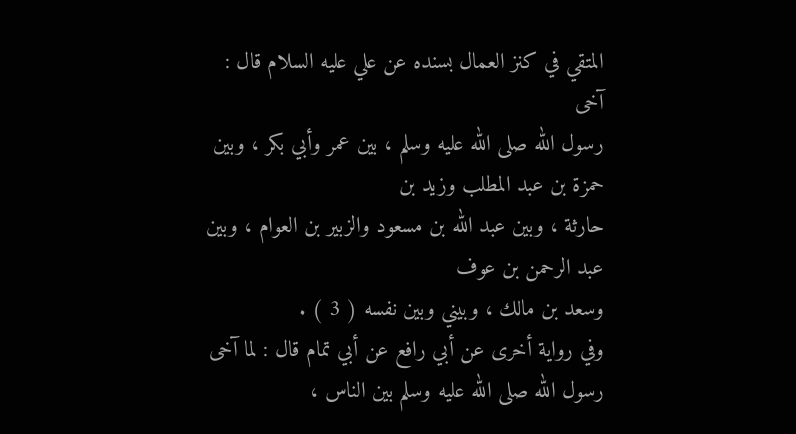المتقي في كنز العمال بسنده عن علي عليه السلام قال : آخى
رسول الله صلى الله عليه وسلم ، بين عمر وأبي بكر ، وبين حمزة بن عبد المطلب وزيد بن
حارثة ، وبين عبد الله بن مسعود والزبير بن العوام ، وبين عبد الرحمن بن عوف
وسعد بن مالك ، وبيني وبين نفسه ( 3 ) .
وفي رواية أخرى عن أبي رافع عن أبي تمام قال : لما آخى
رسول الله صلى الله عليه وسلم بين الناس ،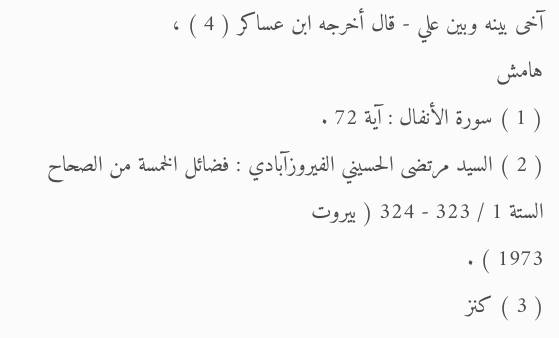آخى بينه وبين علي - قال أخرجه ابن عساكر ( 4 ) ،
هامش
( 1 ) سورة الأنفال : آية 72 .
( 2 ) السيد مرتضى الحسيني الفيروزآبادي : فضائل الخمسة من الصحاح الستة 1 / 323 - 324 ( بيروت
1973 ) .
( 3 ) كنز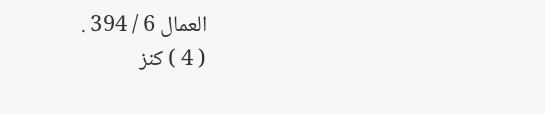العمال 6 / 394 .
( 4 ) كنز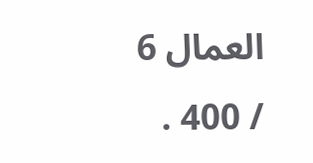العمال 6 / 400 .